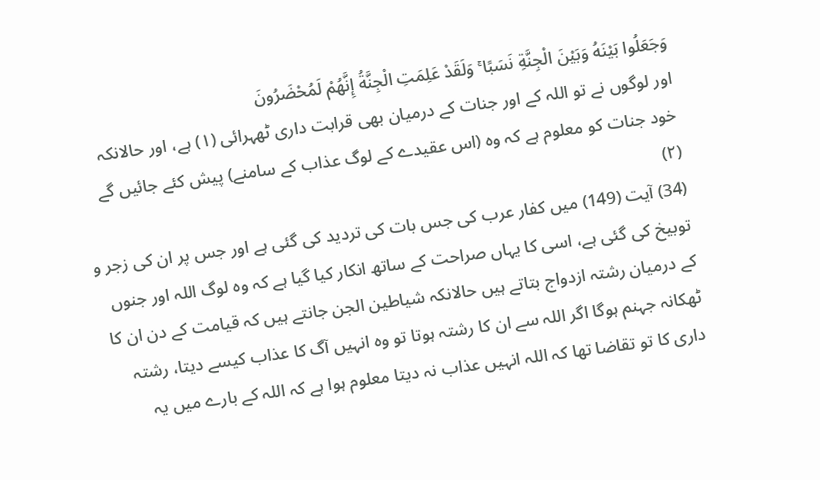وَجَعَلُوا بَيْنَهُ وَبَيْنَ الْجِنَّةِ نَسَبًا ۚ وَلَقَدْ عَلِمَتِ الْجِنَّةُ إِنَّهُمْ لَمُحْضَرُونَ
اور لوگوں نے تو اللہ کے اور جنات کے درمیان بھی قرابت داری ٹھہرائی (١) ہے، اور حالانکہ خود جنات کو معلوم ہے کہ وہ (اس عقیدے کے لوگ عذاب کے سامنے) پیش کئے جائیں گے (٢)
(34) آیت (149) میں کفار عرب کی جس بات کی تردید کی گئی ہے اور جس پر ان کی زجر و توبیخ کی گئی ہے، اسی کا یہاں صراحت کے ساتھ انکار کیا گیا ہے کہ وہ لوگ اللہ اور جنوں کے درمیان رشتہ ازدواج بتاتے ہیں حالانکہ شیاطین الجن جانتے ہیں کہ قیامت کے دن ان کا ٹھکانہ جہنم ہوگا اگر اللہ سے ان کا رشتہ ہوتا تو وہ انہیں آگ کا عذاب کیسے دیتا، رشتہ داری کا تو تقاضا تھا کہ اللہ انہیں عذاب نہ دیتا معلوم ہوا ہے کہ اللہ کے بارے میں یہ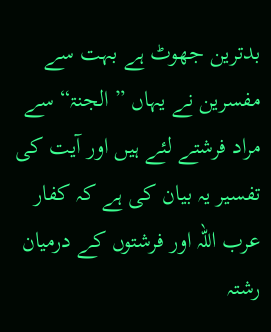بدترین جھوٹ ہے بہت سے مفسرین نے یہاں ” الجنۃ“ سے مراد فرشتے لئے ہیں اور آیت کی تفسیر یہ بیان کی ہے کہ کفار عرب اللہ اور فرشتوں کے درمیان رشتہ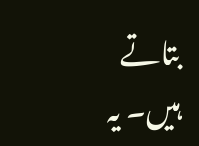بتاتے ہیں۔ یہ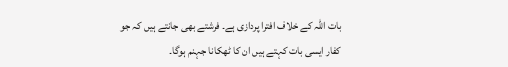بات اللہ کے خلاف افترا پردازی ہے۔ فرشتے بھی جانتے ہیں کہ جو کفار ایسی بات کہتے ہیں ان کا ٹھکانا جہنم ہوگا۔